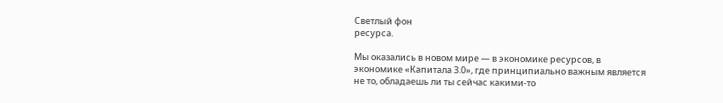Светлый фон
ресурса.

Мы оказались в новом мире — в экономике ресурсов, в экономике «Капитала 3.0», где принципиально важным является не то, обладаешь ли ты сейчас какими-то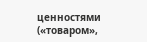ценностями («товаром»,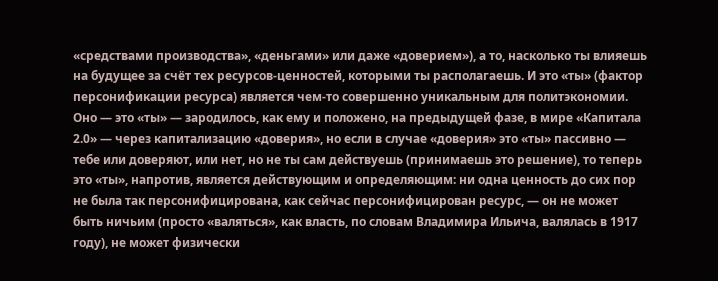«средствами производства», «деньгами» или даже «доверием»), а то, насколько ты влияешь на будущее за счёт тех ресурсов-ценностей, которыми ты располагаешь. И это «ты» (фактор персонификации ресурса) является чем-то совершенно уникальным для политэкономии. Оно — это «ты» — зародилось, как ему и положено, на предыдущей фазе, в мире «Капитала 2.0» — через капитализацию «доверия», но если в случае «доверия» это «ты» пассивно — тебе или доверяют, или нет, но не ты сам действуешь (принимаешь это решение), то теперь это «ты», напротив, является действующим и определяющим: ни одна ценность до сих пор не была так персонифицирована, как сейчас персонифицирован ресурс, — он не может быть ничьим (просто «валяться», как власть, по словам Владимира Ильича, валялась в 1917 году), не может физически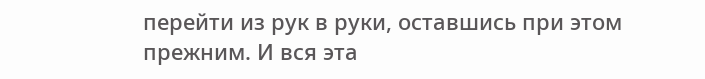перейти из рук в руки, оставшись при этом прежним. И вся эта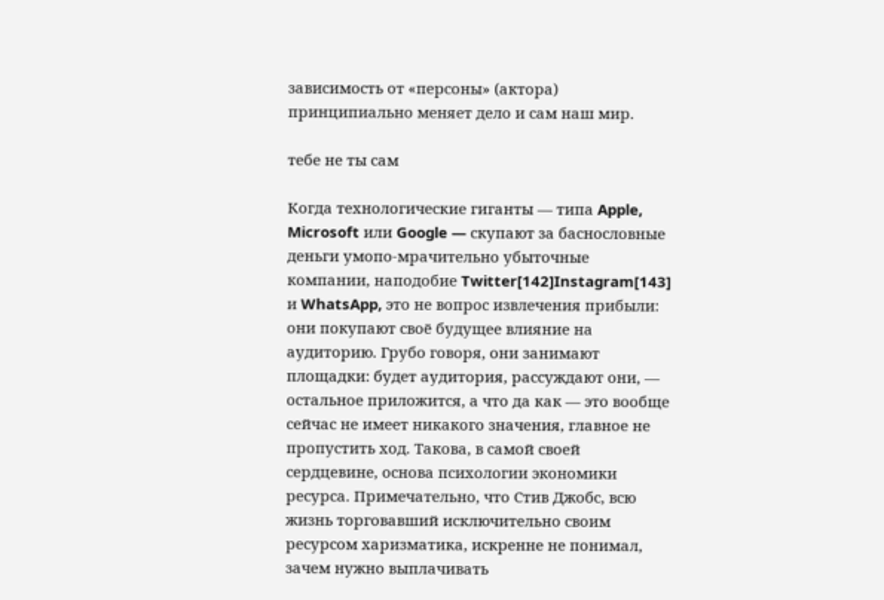зависимость от «персоны» (актора) принципиально меняет дело и сам наш мир.

тебе не ты сам

Когда технологические гиганты — типа Apple, Microsoft или Google — скупают за баснословные деньги умопо-мрачительно убыточные компании, наподобие Twitter[142]Instagram[143] и WhatsApp, это не вопрос извлечения прибыли: они покупают своё будущее влияние на аудиторию. Грубо говоря, они занимают площадки: будет аудитория, рассуждают они, — остальное приложится, а что да как — это вообще сейчас не имеет никакого значения, главное не пропустить ход. Такова, в самой своей сердцевине, основа психологии экономики ресурса. Примечательно, что Стив Джобс, всю жизнь торговавший исключительно своим ресурсом харизматика, искренне не понимал, зачем нужно выплачивать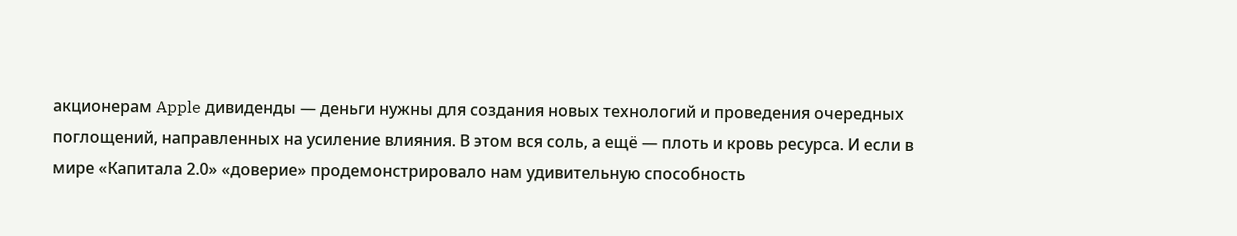акционерам Apple дивиденды — деньги нужны для создания новых технологий и проведения очередных поглощений, направленных на усиление влияния. В этом вся соль, а ещё — плоть и кровь ресурса. И если в мире «Капитала 2.0» «доверие» продемонстрировало нам удивительную способность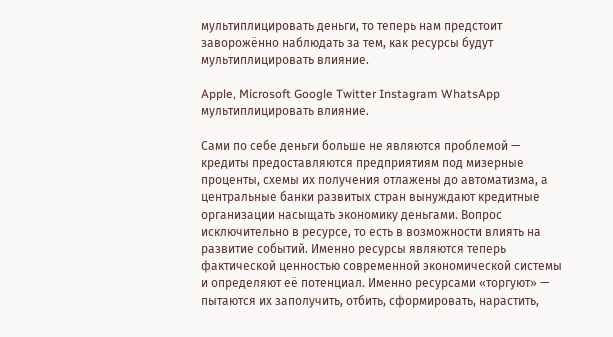мультиплицировать деньги, то теперь нам предстоит заворожённо наблюдать за тем, как ресурсы будут мультиплицировать влияние.

Apple, Microsoft Google Twitter Instagram WhatsApp мультиплицировать влияние.

Сами по себе деньги больше не являются проблемой — кредиты предоставляются предприятиям под мизерные проценты, схемы их получения отлажены до автоматизма, а центральные банки развитых стран вынуждают кредитные организации насыщать экономику деньгами. Вопрос исключительно в ресурсе, то есть в возможности влиять на развитие событий. Именно ресурсы являются теперь фактической ценностью современной экономической системы и определяют её потенциал. Именно ресурсами «торгуют» — пытаются их заполучить, отбить, сформировать, нарастить,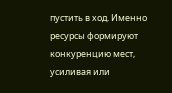пустить в ход. Именно ресурсы формируют конкуренцию мест, усиливая или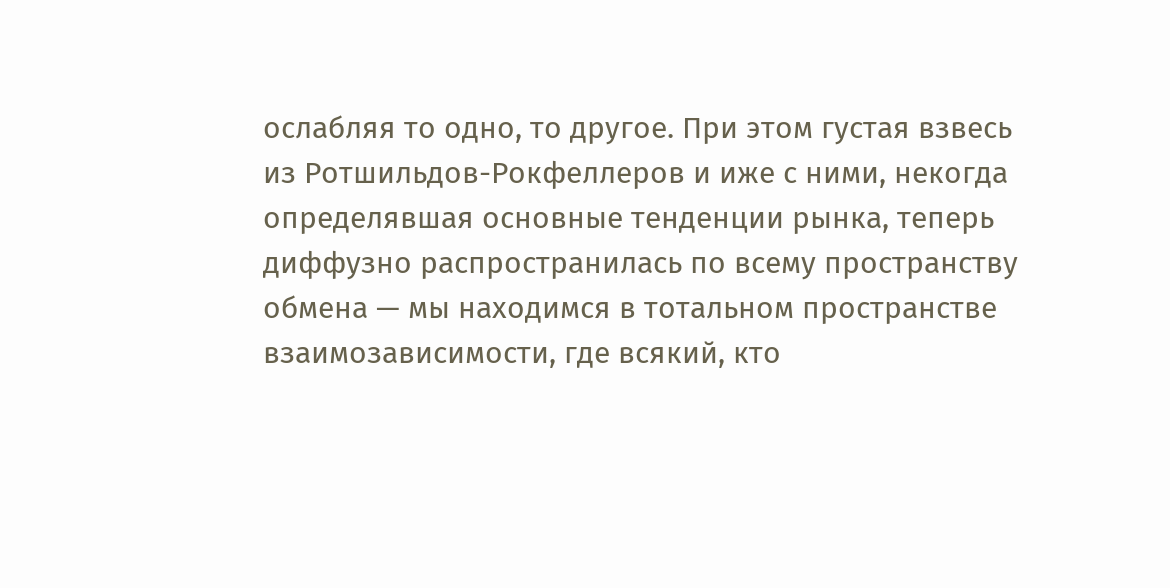ослабляя то одно, то другое. При этом густая взвесь из Ротшильдов-Рокфеллеров и иже с ними, некогда определявшая основные тенденции рынка, теперь диффузно распространилась по всему пространству обмена — мы находимся в тотальном пространстве взаимозависимости, где всякий, кто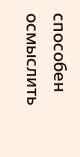способен осмыслить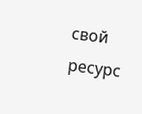свой ресурс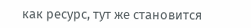как ресурс, тут же становится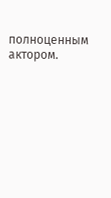полноценным актором.